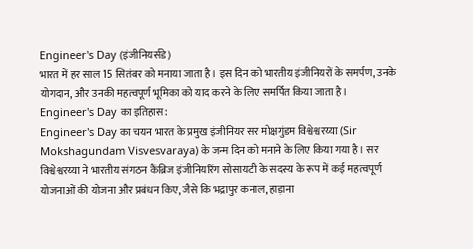Engineer's Day (इंजीनियर्सडे)
भारत में हर साल 15 सितंबर को मनाया जाता है। इस दिन को भारतीय इंजीनियरों के समर्पण, उनके योगदान, और उनकी महत्वपूर्ण भूमिका को याद करने के लिए समर्पित किया जाता है।
Engineer's Day का इतिहास:
Engineer's Day का चयन भारत के प्रमुख इंजीनियर सर मोक्षगुंडम विश्वेश्वरय्या (Sir Mokshagundam Visvesvaraya) के जन्म दिन को मनाने के लिए किया गया है। सर विश्वेश्वरय्या ने भारतीय संगठन कैंब्रिज इंजीनियरिंग सोसायटी के सदस्य के रूप में कई महत्वपूर्ण योजनाओं की योजना और प्रबंधन किए, जैसे कि भद्रापुर कनाल, हाड़ाना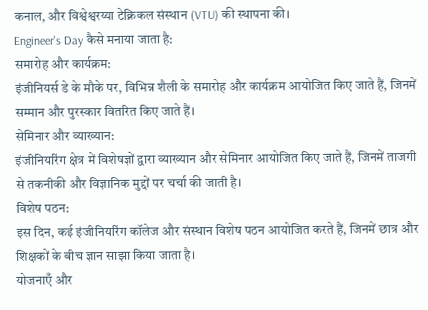कनाल, और विश्वेश्वरय्या टेक्निकल संस्थान (VTU) की स्थापना की।
Engineer's Day कैसे मनाया जाता है:
समारोह और कार्यक्रम:
इंजीनियर्स डे के मौके पर, विभिन्न शैली के समारोह और कार्यक्रम आयोजित किए जाते हैं, जिनमें सम्मान और पुरस्कार वितरित किए जाते हैं।
सेमिनार और व्याख्यान:
इंजीनियरिंग क्षेत्र में विशेषज्ञों द्वारा व्याख्यान और सेमिनार आयोजित किए जाते हैं, जिनमें ताजगी से तकनीकी और विज्ञानिक मुद्दों पर चर्चा की जाती है।
विशेष पठन:
इस दिन, कई इंजीनियरिंग कॉलेज और संस्थान विशेष पठन आयोजित करते हैं, जिनमें छात्र और शिक्षकों के बीच ज्ञान साझा किया जाता है।
योजनाएँ और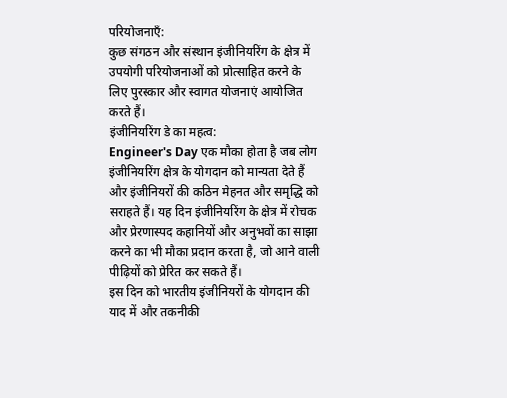परियोजनाएँ:
कुछ संगठन और संस्थान इंजीनियरिंग के क्षेत्र में उपयोगी परियोजनाओं को प्रोत्साहित करने के लिए पुरस्कार और स्वागत योजनाएं आयोजित करते हैं।
इंजीनियरिंग डे का महत्व:
Engineer's Day एक मौका होता है जब लोग इंजीनियरिंग क्षेत्र के योगदान को मान्यता देते हैं और इंजीनियरों की कठिन मेहनत और समृद्धि को सराहते हैं। यह दिन इंजीनियरिंग के क्षेत्र में रोचक और प्रेरणास्पद कहानियों और अनुभवों का साझा करने का भी मौका प्रदान करता है, जो आने वाली पीढ़ियों को प्रेरित कर सकते हैं।
इस दिन को भारतीय इंजीनियरों के योगदान की याद में और तकनीकी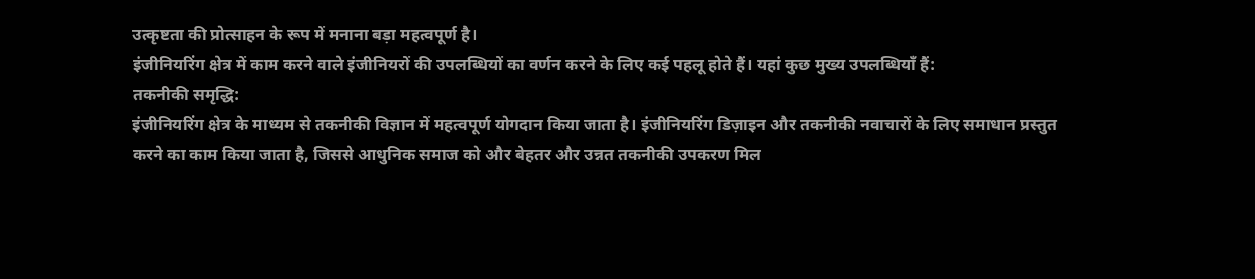उत्कृष्टता की प्रोत्साहन के रूप में मनाना बड़ा महत्वपूर्ण है।
इंजीनियरिंग क्षेत्र में काम करने वाले इंजीनियरों की उपलब्धियों का वर्णन करने के लिए कई पहलू होते हैं। यहां कुछ मुख्य उपलब्धियाँ हैं:
तकनीकी समृद्धि:
इंजीनियरिंग क्षेत्र के माध्यम से तकनीकी विज्ञान में महत्वपूर्ण योगदान किया जाता है। इंजीनियरिंग डिज़ाइन और तकनीकी नवाचारों के लिए समाधान प्रस्तुत करने का काम किया जाता है, जिससे आधुनिक समाज को और बेहतर और उन्नत तकनीकी उपकरण मिल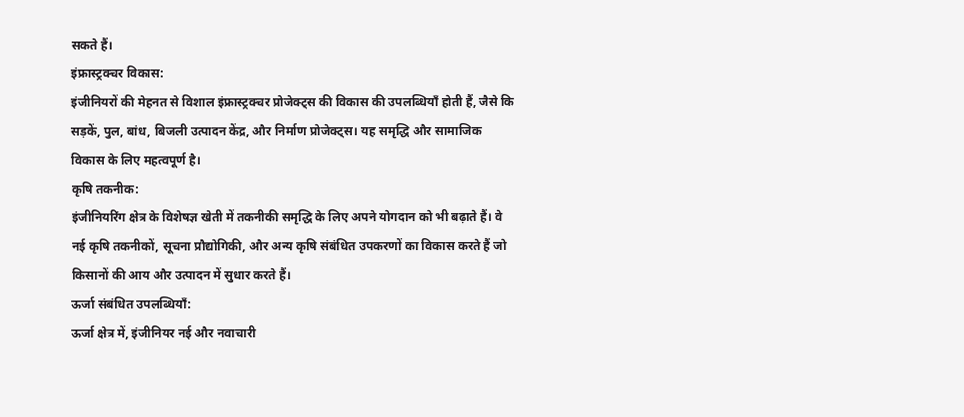सकते हैं।
इंफ्रास्ट्रक्चर विकास:
इंजीनियरों की मेहनत से विशाल इंफ्रास्ट्रक्चर प्रोजेक्ट्स की विकास की उपलब्धियाँ होती हैं, जैसे कि सड़कें, पुल, बांध, बिजली उत्पादन केंद्र, और निर्माण प्रोजेक्ट्स। यह समृद्धि और सामाजिक विकास के लिए महत्वपूर्ण है।
कृषि तकनीक:
इंजीनियरिंग क्षेत्र के विशेषज्ञ खेती में तकनीकी समृद्धि के लिए अपने योगदान को भी बढ़ाते हैं। वे नई कृषि तकनीकों, सूचना प्रौद्योगिकी, और अन्य कृषि संबंधित उपकरणों का विकास करते हैं जो किसानों की आय और उत्पादन में सुधार करते हैं।
ऊर्जा संबंधित उपलब्धियाँ:
ऊर्जा क्षेत्र में, इंजीनियर नई और नवाचारी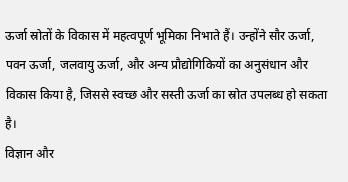ऊर्जा स्रोतों के विकास में महत्वपूर्ण भूमिका निभाते हैं। उन्होंने सौर ऊर्जा, पवन ऊर्जा, जलवायु ऊर्जा, और अन्य प्रौद्योगिकियों का अनुसंधान और विकास किया है, जिससे स्वच्छ और सस्ती ऊर्जा का स्रोत उपलब्ध हो सकता है।
विज्ञान और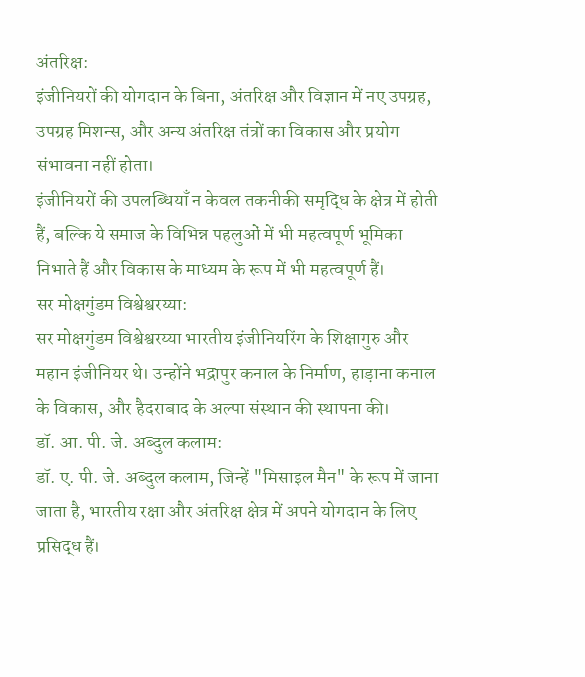अंतरिक्ष:
इंजीनियरों की योगदान के बिना, अंतरिक्ष और विज्ञान में नए उपग्रह, उपग्रह मिशन्स, और अन्य अंतरिक्ष तंत्रों का विकास और प्रयोग संभावना नहीं होता।
इंजीनियरों की उपलब्धियाँ न केवल तकनीकी समृद्धि के क्षेत्र में होती हैं, बल्कि ये समाज के विभिन्न पहलुओं में भी महत्वपूर्ण भूमिका निभाते हैं और विकास के माध्यम के रूप में भी महत्वपूर्ण हैं।
सर मोक्षगुंडम विश्वेश्वरय्या:
सर मोक्षगुंडम विश्वेश्वरय्या भारतीय इंजीनियरिंग के शिक्षागुरु और महान इंजीनियर थे। उन्होंने भद्रापुर कनाल के निर्माण, हाड़ाना कनाल के विकास, और हैदराबाद के अल्पा संस्थान की स्थापना की।
डॉ. आ. पी. जे. अब्दुल कलाम:
डॉ. ए. पी. जे. अब्दुल कलाम, जिन्हें "मिसाइल मैन" के रूप में जाना जाता है, भारतीय रक्षा और अंतरिक्ष क्षेत्र में अपने योगदान के लिए प्रसिद्ध हैं।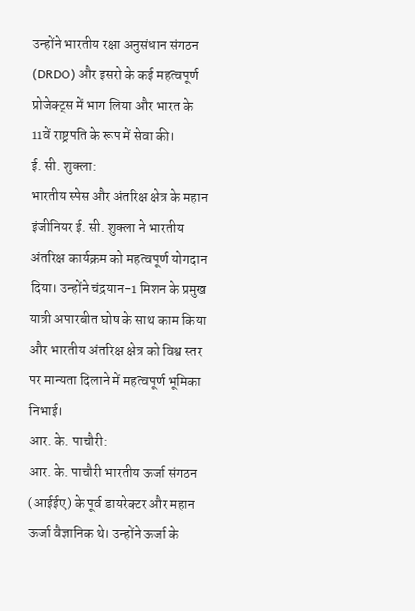उन्होंने भारतीय रक्षा अनुसंधान संगठन (DRDO) और इसरो के कई महत्वपूर्ण प्रोजेक्ट्स में भाग लिया और भारत के 11वें राष्ट्रपति के रूप में सेवा की।
ई. सी. शुक्ला:
भारतीय स्पेस और अंतरिक्ष क्षेत्र के महान इंजीनियर ई. सी. शुक्ला ने भारतीय अंतरिक्ष कार्यक्रम को महत्वपूर्ण योगदान दिया। उन्होंने चंद्रयान-1 मिशन के प्रमुख यात्री अपारबीत घोष के साथ काम किया और भारतीय अंतरिक्ष क्षेत्र को विश्व स्तर पर मान्यता दिलाने में महत्वपूर्ण भूमिका निभाई।
आर. के. पाचौरी:
आर. के. पाचौरी भारतीय ऊर्जा संगठन (आईईए) के पूर्व डायरेक्टर और महान ऊर्जा वैज्ञानिक थे। उन्होंने ऊर्जा के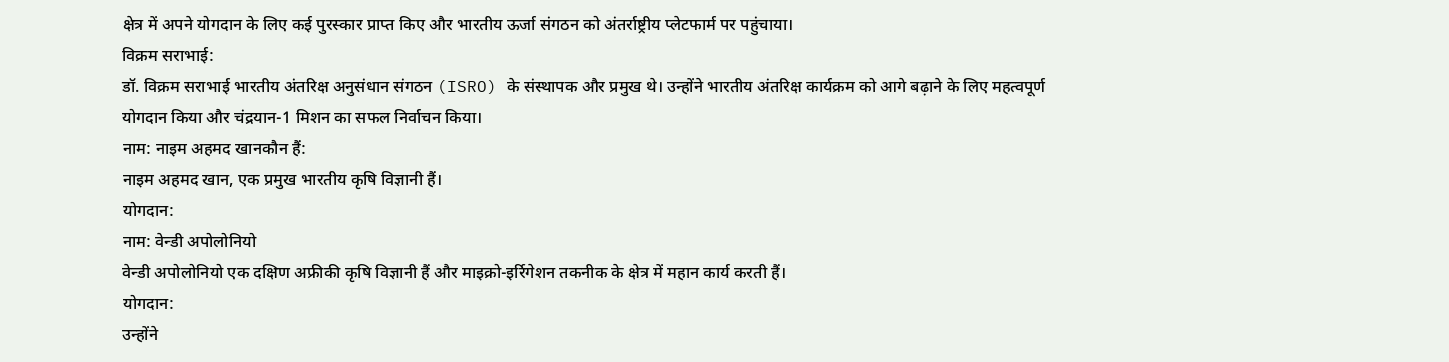क्षेत्र में अपने योगदान के लिए कई पुरस्कार प्राप्त किए और भारतीय ऊर्जा संगठन को अंतर्राष्ट्रीय प्लेटफार्म पर पहुंचाया।
विक्रम सराभाई:
डॉ. विक्रम सराभाई भारतीय अंतरिक्ष अनुसंधान संगठन (ISRO) के संस्थापक और प्रमुख थे। उन्होंने भारतीय अंतरिक्ष कार्यक्रम को आगे बढ़ाने के लिए महत्वपूर्ण योगदान किया और चंद्रयान-1 मिशन का सफल निर्वाचन किया।
नाम: नाइम अहमद खानकौन हैं:
नाइम अहमद खान, एक प्रमुख भारतीय कृषि विज्ञानी हैं।
योगदान:
नाम: वेन्डी अपोलोनियो
वेन्डी अपोलोनियो एक दक्षिण अफ्रीकी कृषि विज्ञानी हैं और माइक्रो-इर्रिगेशन तकनीक के क्षेत्र में महान कार्य करती हैं।
योगदान:
उन्होंने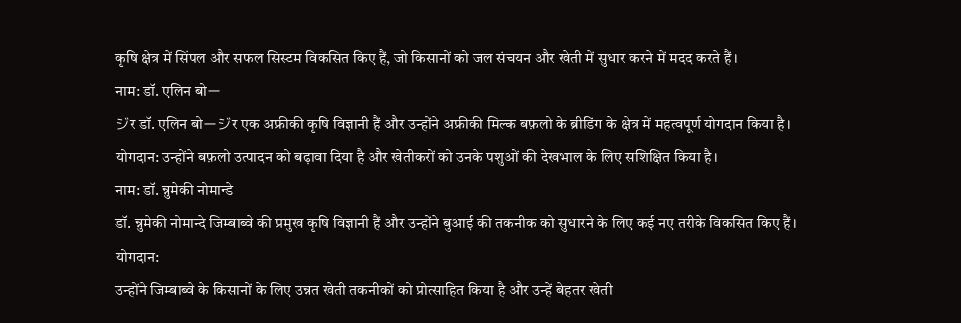कृषि क्षेत्र में सिंपल और सफल सिस्टम विकसित किए हैं, जो किसानों को जल संचयन और खेती में सुधार करने में मदद करते हैं।
नाम: डॉ. एलिन बोー
ジर डॉ. एलिन बोージर एक अफ्रीकी कृषि विज्ञानी हैं और उन्होंने अफ्रीकी मिल्क बफ़लो के ब्रीडिंग के क्षेत्र में महत्वपूर्ण योगदान किया है।
योगदान: उन्होंने बफ़लो उत्पादन को बढ़ावा दिया है और खेतीकरों को उनके पशुओं की देखभाल के लिए सशिक्षित किया है।
नाम: डॉ. न्नुमेकी नोमान्डे
डॉ. न्नुमेकी नोमान्दे जिम्बाब्वे की प्रमुख कृषि विज्ञानी हैं और उन्होंने बुआई की तकनीक को सुधारने के लिए कई नए तरीके विकसित किए हैं।
योगदान:
उन्होंने जिम्बाब्वे के किसानों के लिए उन्नत खेती तकनीकों को प्रोत्साहित किया है और उन्हें बेहतर खेती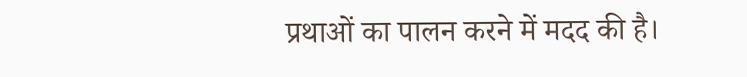प्रथाओं का पालन करने में मदद की है।